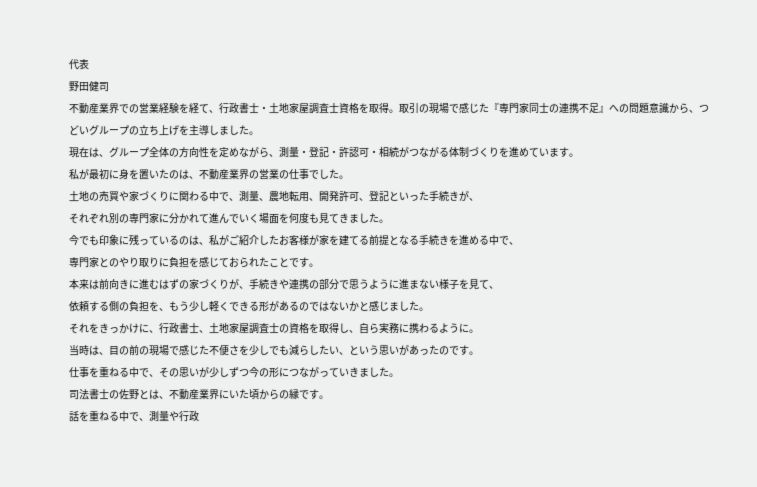代表
野田健司
不動産業界での営業経験を経て、行政書士・土地家屋調査士資格を取得。取引の現場で感じた『専門家同士の連携不足』への問題意識から、つどいグループの立ち上げを主導しました。
現在は、グループ全体の方向性を定めながら、測量・登記・許認可・相続がつながる体制づくりを進めています。
私が最初に身を置いたのは、不動産業界の営業の仕事でした。
土地の売買や家づくりに関わる中で、測量、農地転用、開発許可、登記といった手続きが、
それぞれ別の専門家に分かれて進んでいく場面を何度も見てきました。
今でも印象に残っているのは、私がご紹介したお客様が家を建てる前提となる手続きを進める中で、
専門家とのやり取りに負担を感じておられたことです。
本来は前向きに進むはずの家づくりが、手続きや連携の部分で思うように進まない様子を見て、
依頼する側の負担を、もう少し軽くできる形があるのではないかと感じました。
それをきっかけに、行政書士、土地家屋調査士の資格を取得し、自ら実務に携わるように。
当時は、目の前の現場で感じた不便さを少しでも減らしたい、という思いがあったのです。
仕事を重ねる中で、その思いが少しずつ今の形につながっていきました。
司法書士の佐野とは、不動産業界にいた頃からの縁です。
話を重ねる中で、測量や行政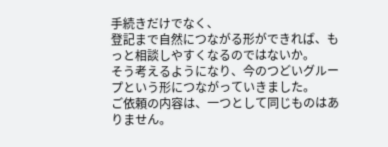手続きだけでなく、
登記まで自然につながる形ができれば、もっと相談しやすくなるのではないか。
そう考えるようになり、今のつどいグループという形につながっていきました。
ご依頼の内容は、一つとして同じものはありません。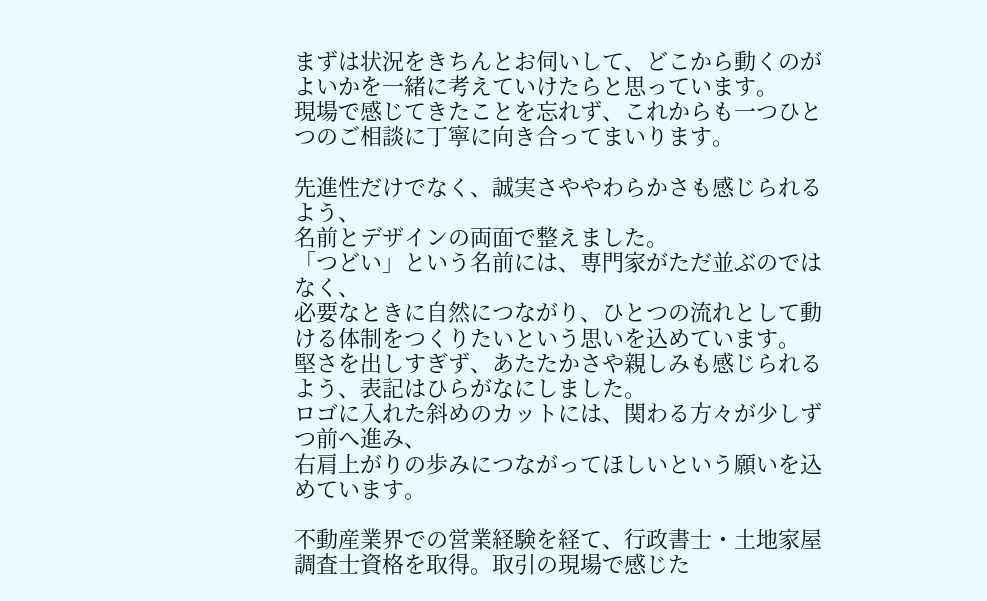まずは状況をきちんとお伺いして、どこから動くのがよいかを一緒に考えていけたらと思っています。
現場で感じてきたことを忘れず、これからも一つひとつのご相談に丁寧に向き合ってまいります。

先進性だけでなく、誠実さややわらかさも感じられるよう、
名前とデザインの両面で整えました。
「つどい」という名前には、専門家がただ並ぶのではなく、
必要なときに自然につながり、ひとつの流れとして動ける体制をつくりたいという思いを込めています。
堅さを出しすぎず、あたたかさや親しみも感じられるよう、表記はひらがなにしました。
ロゴに入れた斜めのカットには、関わる方々が少しずつ前へ進み、
右肩上がりの歩みにつながってほしいという願いを込めています。

不動産業界での営業経験を経て、行政書士・土地家屋調査士資格を取得。取引の現場で感じた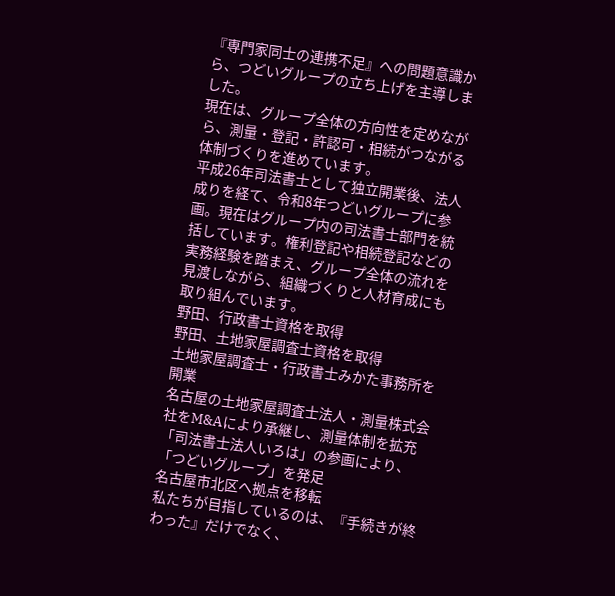『専門家同士の連携不足』への問題意識から、つどいグループの立ち上げを主導しました。
現在は、グループ全体の方向性を定めながら、測量・登記・許認可・相続がつながる体制づくりを進めています。
平成26年司法書士として独立開業後、法人成りを経て、令和8年つどいグループに参画。現在はグループ内の司法書士部門を統括しています。権利登記や相続登記などの実務経験を踏まえ、グループ全体の流れを見渡しながら、組織づくりと人材育成にも取り組んでいます。
野田、行政書士資格を取得
野田、土地家屋調査士資格を取得
土地家屋調査士・行政書士みかた事務所を開業
名古屋の土地家屋調査士法人・測量株式会社をM&Aにより承継し、測量体制を拡充
「司法書士法人いろは」の参画により、「つどいグループ」を発足
名古屋市北区へ拠点を移転
私たちが目指しているのは、『手続きが終わった』だけでなく、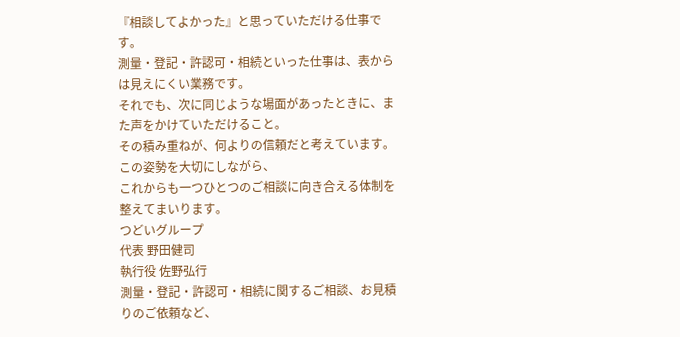『相談してよかった』と思っていただける仕事です。
測量・登記・許認可・相続といった仕事は、表からは見えにくい業務です。
それでも、次に同じような場面があったときに、また声をかけていただけること。
その積み重ねが、何よりの信頼だと考えています。
この姿勢を大切にしながら、
これからも一つひとつのご相談に向き合える体制を整えてまいります。
つどいグループ
代表 野田健司
執行役 佐野弘行
測量・登記・許認可・相続に関するご相談、お見積りのご依頼など、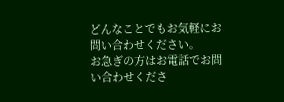どんなことでもお気軽にお問い合わせください。
お急ぎの方はお電話でお問い合わせくださ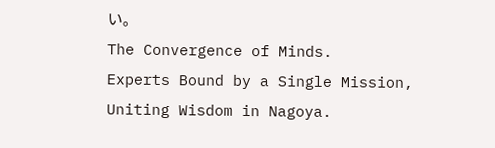い。
The Convergence of Minds.
Experts Bound by a Single Mission, Uniting Wisdom in Nagoya.